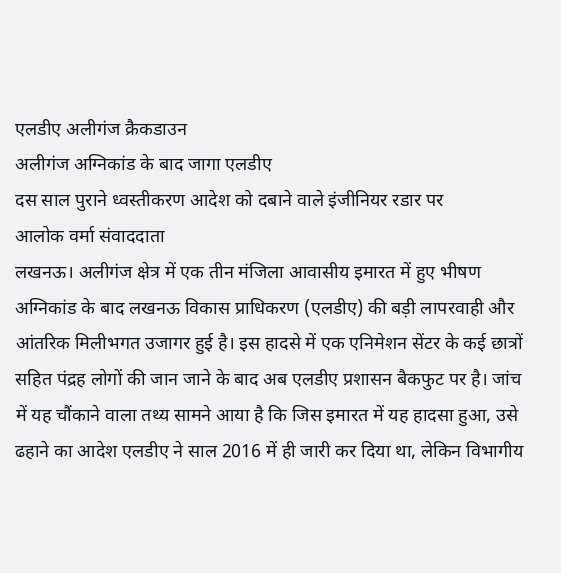एलडीए अलीगंज क्रैकडाउन
अलीगंज अग्निकांड के बाद जागा एलडीए
दस साल पुराने ध्वस्तीकरण आदेश को दबाने वाले इंजीनियर रडार पर
आलोक वर्मा संवाददाता
लखनऊ। अलीगंज क्षेत्र में एक तीन मंजिला आवासीय इमारत में हुए भीषण अग्निकांड के बाद लखनऊ विकास प्राधिकरण (एलडीए) की बड़ी लापरवाही और आंतरिक मिलीभगत उजागर हुई है। इस हादसे में एक एनिमेशन सेंटर के कई छात्रों सहित पंद्रह लोगों की जान जाने के बाद अब एलडीए प्रशासन बैकफुट पर है। जांच में यह चौंकाने वाला तथ्य सामने आया है कि जिस इमारत में यह हादसा हुआ, उसे ढहाने का आदेश एलडीए ने साल 2016 में ही जारी कर दिया था, लेकिन विभागीय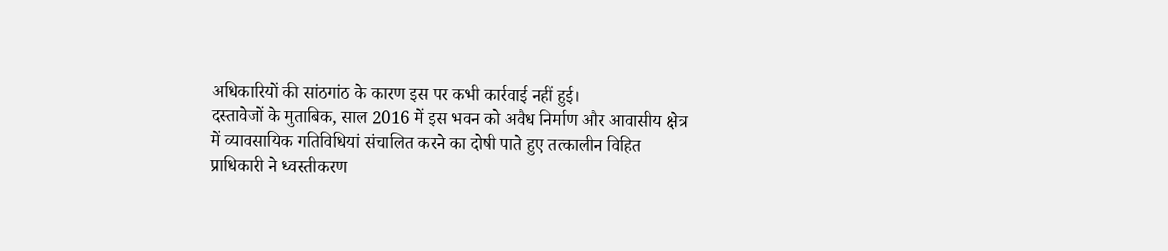अधिकारियों की सांठगांठ के कारण इस पर कभी कार्रवाई नहीं हुई।
दस्तावेजों के मुताबिक, साल 2016 में इस भवन को अवैध निर्माण और आवासीय क्षेत्र में व्यावसायिक गतिविधियां संचालित करने का दोषी पाते हुए तत्कालीन विहित प्राधिकारी ने ध्वस्तीकरण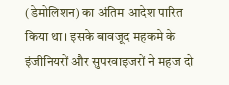(डेमोलिशन) का अंतिम आदेश पारित किया था। इसके बावजूद महकमे के इंजीनियरों और सुपरवाइजरों ने महज दो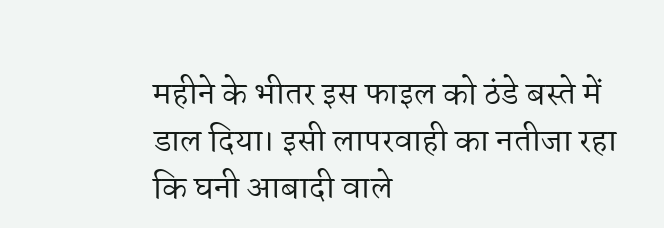महीने के भीतर इस फाइल को ठंडे बस्ते में डाल दिया। इसी लापरवाही का नतीजा रहा कि घनी आबादी वाले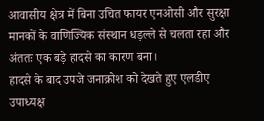आवासीय क्षेत्र में बिना उचित फायर एनओसी और सुरक्षा मानकों के वाणिज्यिक संस्थान धड़ल्ले से चलता रहा और अंततः एक बड़े हादसे का कारण बना।
हादसे के बाद उपजे जनाक्रोश को देखते हुए एलडीए उपाध्यक्ष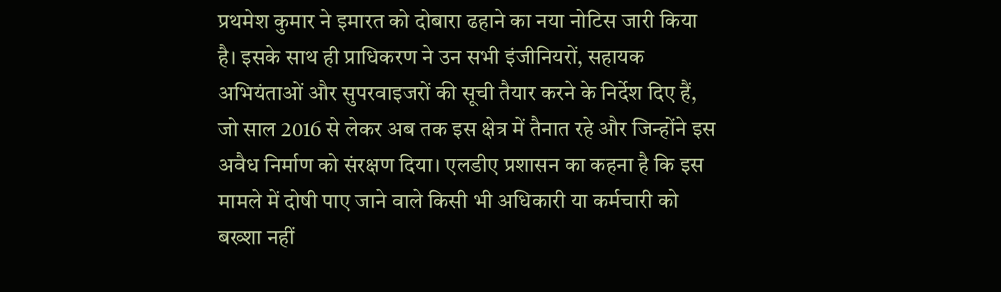प्रथमेश कुमार ने इमारत को दोबारा ढहाने का नया नोटिस जारी किया है। इसके साथ ही प्राधिकरण ने उन सभी इंजीनियरों, सहायक अभियंताओं और सुपरवाइजरों की सूची तैयार करने के निर्देश दिए हैं, जो साल 2016 से लेकर अब तक इस क्षेत्र में तैनात रहे और जिन्होंने इस अवैध निर्माण को संरक्षण दिया। एलडीए प्रशासन का कहना है कि इस मामले में दोषी पाए जाने वाले किसी भी अधिकारी या कर्मचारी को बख्शा नहीं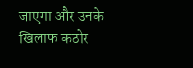जाएगा और उनके खिलाफ कठोर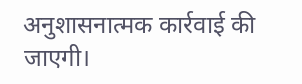अनुशासनात्मक कार्रवाई की जाएगी।